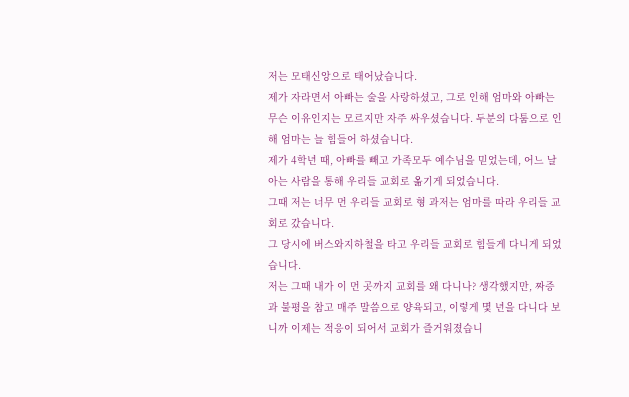저는 모태신앙으로 태어났습니다.
제가 자라면서 아빠는 술을 사랑하셨고, 그로 인해 엄마와 아빠는 무슨 이유인지는 모르지만 자주 싸우셨습니다. 두분의 다툼으로 인해 엄마는 늘 힘들어 하셨습니다.
제가 4학년 때, 아빠를 빼고 가족모두 예수님을 믿었는데, 어느 날
아는 사람을 통해 우리들 교회로 옮기게 되었습니다.
그때 저는 너무 먼 우리들 교회로 형 과저는 엄마를 따라 우리들 교회로 갔습니다.
그 당시에 버스와지하철을 타고 우리들 교회로 힘들게 다니게 되었습니다.
저는 그때 내가 이 먼 곳까지 교회를 왜 다니나? 생각했지만, 짜증과 불평을 참고 매주 말씀으로 양육되고, 이렇게 몇 년을 다니다 보니까 이제는 적응이 되어서 교회가 즐거워졌습니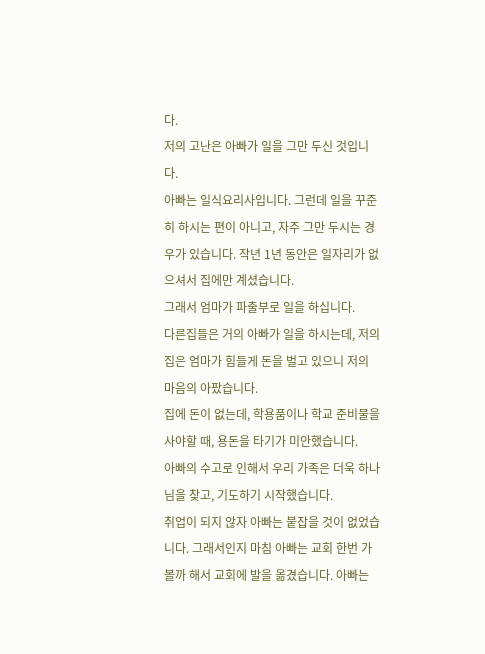다.
저의 고난은 아빠가 일을 그만 두신 것입니다.
아빠는 일식요리사입니다. 그런데 일을 꾸준히 하시는 편이 아니고, 자주 그만 두시는 경우가 있습니다. 작년 1년 동안은 일자리가 없으셔서 집에만 계셨습니다.
그래서 엄마가 파출부로 일을 하십니다.
다른집들은 거의 아빠가 일을 하시는데, 저의 집은 엄마가 힘들게 돈을 벌고 있으니 저의 마음의 아팠습니다.
집에 돈이 없는데, 학용품이나 학교 준비물을 사야할 때, 용돈을 타기가 미안했습니다.
아빠의 수고로 인해서 우리 가족은 더욱 하나님을 찾고, 기도하기 시작했습니다.
취업이 되지 않자 아빠는 붙잡을 것이 없었습니다. 그래서인지 마침 아빠는 교회 한번 가볼까 해서 교회에 발을 옮겼습니다. 아빠는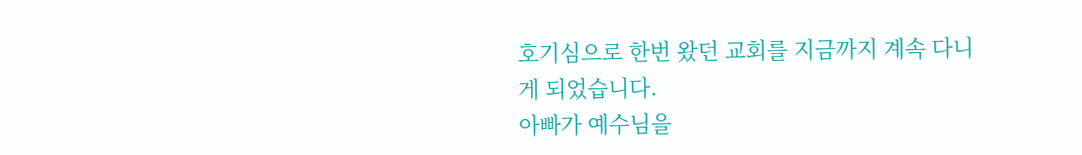호기심으로 한번 왔던 교회를 지금까지 계속 다니게 되었습니다.
아빠가 예수님을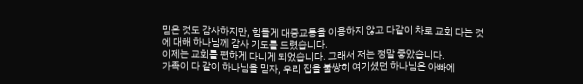믿은 것도 감사하지만, 힘들게 대중교통을 이용하지 않고 다같이 차로 교회 다는 것에 대해 하나님께 감사 기도를 드렸습니다.
이제는 교회를 편하게 다니게 되었습니다. 그래서 저는 정말 좋았습니다.
가족이 다 같이 하나님을 믿자, 우리 집을 불쌍히 여기셨던 하나님은 아빠에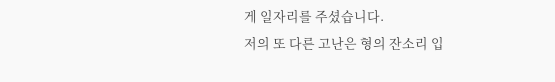게 일자리를 주셨습니다.
저의 또 다른 고난은 형의 잔소리 입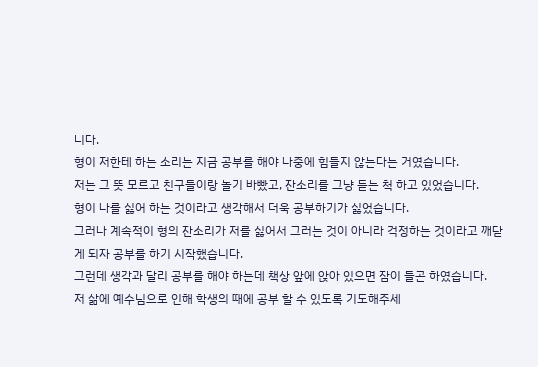니다.
형이 저한테 하는 소리는 지금 공부를 해야 나중에 힘들지 않는다는 거였습니다.
저는 그 뜻 모르고 친구들이랑 놀기 바빴고, 잔소리를 그냥 듣는 척 하고 있었습니다.
형이 나를 싫어 하는 것이라고 생각해서 더욱 공부하기가 싫었습니다.
그러나 계속적이 형의 잔소리가 저를 싫어서 그러는 것이 아니라 걱정하는 것이라고 깨닫게 되자 공부를 하기 시작했습니다.
그런데 생각과 달리 공부를 해야 하는데 책상 앞에 앉아 있으면 잠이 들곤 하였습니다.
저 삶에 예수님으로 인해 학생의 때에 공부 할 수 있도록 기도해주세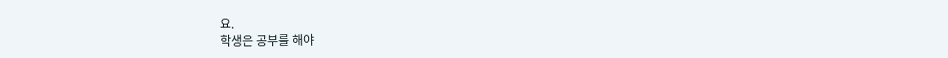요.
학생은 공부를 해야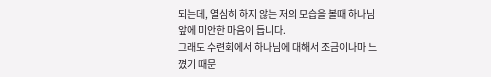되는데, 열심히 하지 않는 저의 모습을 볼때 하나님 앞에 미안한 마음이 듭니다.
그래도 수련회에서 하나님에 대해서 조금이나마 느꼈기 때문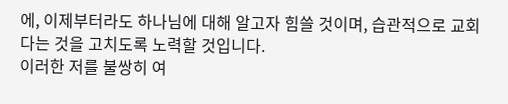에, 이제부터라도 하나님에 대해 알고자 힘쓸 것이며, 습관적으로 교회 다는 것을 고치도록 노력할 것입니다.
이러한 저를 불쌍히 여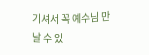기셔서 꼭 예수님 만날 수 있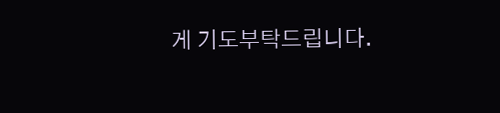게 기도부탁드립니다.